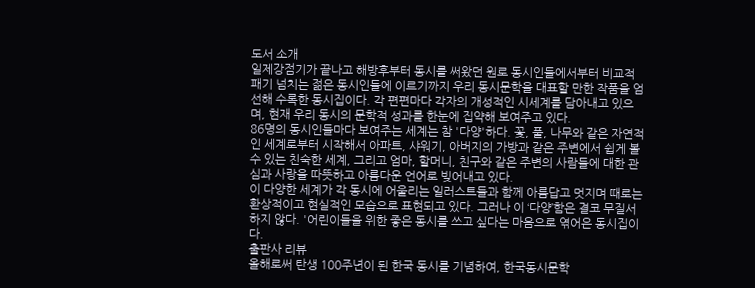도서 소개
일제강점기가 끝나고 해방후부터 동시를 써왔던 원로 동시인들에서부터 비교적 패기 넘치는 젊은 동시인들에 이르기까지 우리 동시문학을 대표할 만한 작품을 엄선해 수록한 동시집이다. 각 편편마다 각자의 개성적인 시세계를 담아내고 있으며, 현재 우리 동시의 문학적 성과를 한눈에 집약해 보여주고 있다.
86명의 동시인들마다 보여주는 세계는 참 '다양'하다. 꽃, 풀, 나무와 같은 자연적인 세계로부터 시작해서 아파트, 샤워기, 아버지의 가방과 같은 주변에서 쉽게 볼 수 있는 친숙한 세계, 그리고 엄마, 할머니, 친구와 같은 주변의 사람들에 대한 관심과 사랑을 따뜻하고 아름다운 언어로 빚어내고 있다.
이 다양한 세계가 각 동시에 어울리는 일러스트들과 함께 아름답고 멋지며 때로는 환상적이고 현실적인 모습으로 표현되고 있다. 그러나 이 ‘다양’함은 결코 무질서하지 않다. '어린이들을 위한 좋은 동시를 쓰고 싶다는 마음으로 엮어은 동시집이다.
출판사 리뷰
올해로써 탄생 100주년이 된 한국 동시를 기념하여, 한국동시문학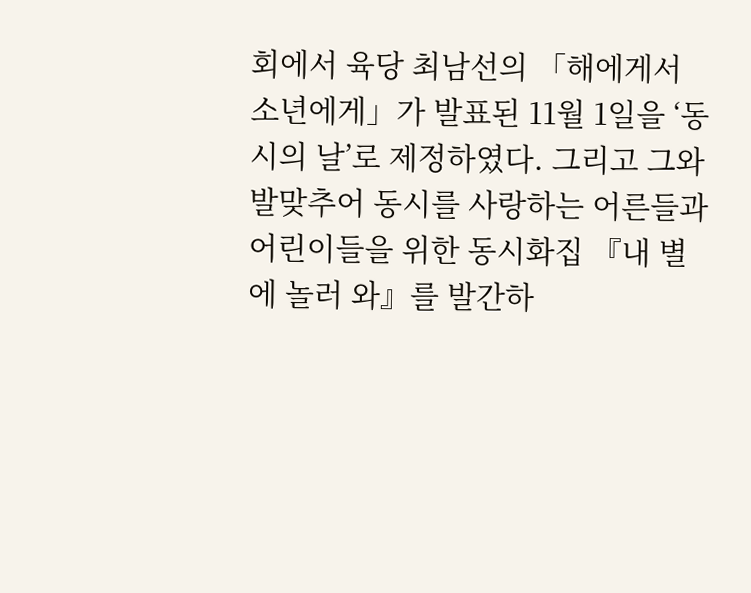회에서 육당 최남선의 「해에게서 소년에게」가 발표된 11월 1일을 ‘동시의 날’로 제정하였다. 그리고 그와 발맞추어 동시를 사랑하는 어른들과 어린이들을 위한 동시화집 『내 별에 놀러 와』를 발간하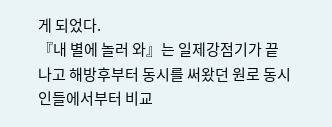게 되었다.
『내 별에 놀러 와』는 일제강점기가 끝나고 해방후부터 동시를 써왔던 원로 동시인들에서부터 비교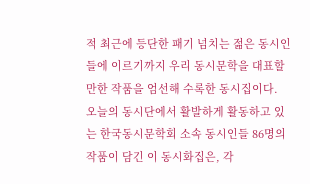적 최근에 등단한 패기 넘치는 젊은 동시인들에 이르기까지 우리 동시문학을 대표할 만한 작품을 엄선해 수록한 동시집이다.
오늘의 동시단에서 활발하게 활동하고 있는 한국동시문학회 소속 동시인들 86명의 작품이 담긴 이 동시화집은, 각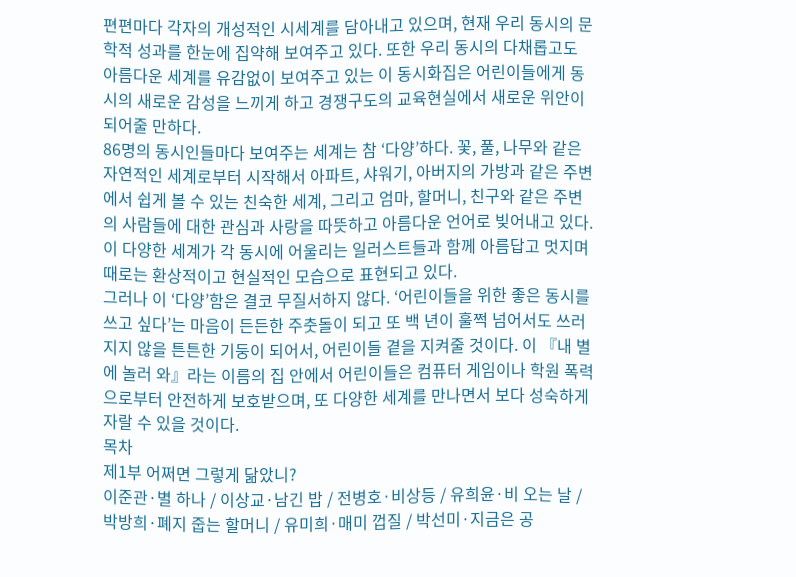편편마다 각자의 개성적인 시세계를 담아내고 있으며, 현재 우리 동시의 문학적 성과를 한눈에 집약해 보여주고 있다. 또한 우리 동시의 다채롭고도 아름다운 세계를 유감없이 보여주고 있는 이 동시화집은 어린이들에게 동시의 새로운 감성을 느끼게 하고 경쟁구도의 교육현실에서 새로운 위안이 되어줄 만하다.
86명의 동시인들마다 보여주는 세계는 참 ‘다양’하다. 꽃, 풀, 나무와 같은 자연적인 세계로부터 시작해서 아파트, 샤워기, 아버지의 가방과 같은 주변에서 쉽게 볼 수 있는 친숙한 세계, 그리고 엄마, 할머니, 친구와 같은 주변의 사람들에 대한 관심과 사랑을 따뜻하고 아름다운 언어로 빚어내고 있다. 이 다양한 세계가 각 동시에 어울리는 일러스트들과 함께 아름답고 멋지며 때로는 환상적이고 현실적인 모습으로 표현되고 있다.
그러나 이 ‘다양’함은 결코 무질서하지 않다. ‘어린이들을 위한 좋은 동시를 쓰고 싶다’는 마음이 든든한 주춧돌이 되고 또 백 년이 훌쩍 넘어서도 쓰러지지 않을 튼튼한 기둥이 되어서, 어린이들 곁을 지켜줄 것이다. 이 『내 별에 놀러 와』라는 이름의 집 안에서 어린이들은 컴퓨터 게임이나 학원 폭력으로부터 안전하게 보호받으며, 또 다양한 세계를 만나면서 보다 성숙하게 자랄 수 있을 것이다.
목차
제1부 어쩌면 그렇게 닮았니?
이준관·별 하나 / 이상교·남긴 밥 / 전병호·비상등 / 유희윤·비 오는 날 / 박방희·폐지 줍는 할머니 / 유미희·매미 껍질 / 박선미·지금은 공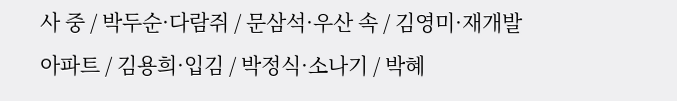사 중 / 박두순·다람쥐 / 문삼석·우산 속 / 김영미·재개발 아파트 / 김용희·입김 / 박정식·소나기 / 박혜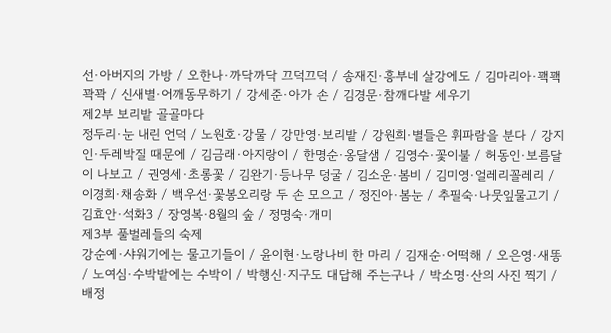선·아버지의 가방 / 오한나·까닥까닥 끄덕끄덕 / 송재진·흥부네 살강에도 / 김마리아·꽥꽥 꽉꽉 / 신새별·어깨동무하기 / 강세준·아가 손 / 김경문·참깨다발 세우기
제2부 보리밭 골골마다
정두리·눈 내린 언덕 / 노원호·강물 / 강만영·보리밭 / 강원희·별들은 휘파람을 분다 / 강지인·두레박질 때문에 / 김금래·아지랑이 / 한명순·옹달샘 / 김영수·꽃이불 / 허동인·보름달이 나보고 / 권영세·초롱꽃 / 김완기·등나무 덩굴 / 김소운·봄비 / 김미영·얼레리꼴레리 / 이경희·채송화 / 백우선·꽃봉오리랑 두 손 모으고 / 정진아·봄눈 / 추필숙·나뭇잎물고기 / 김효안·석화3 / 장영복·8월의 숲 / 정명숙·개미
제3부 풀벌레들의 숙제
강순예·샤워기에는 물고기들이 / 윤이현·노랑나비 한 마리 / 김재순·어떡해 / 오은영·새똥 / 노여심·수박밭에는 수박이 / 박행신·지구도 대답해 주는구나 / 박소명·산의 사진 찍기 / 배정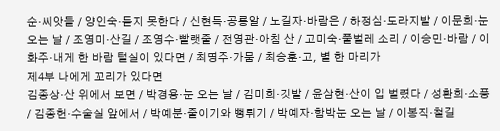순·씨앗들 / 양인숙·듣지 못한다 / 신현득·공룡알 / 노길자·바람은 / 하정심·도라지밭 / 이문희·눈 오는 날 / 조영미·산길 / 조영수·빨랫줄 / 전영관·아침 산 / 고미숙·풀벌레 소리 / 이승민·바람 / 이화주·내게 한 바람 털실이 있다면 / 최명주·가뭄 / 최승훈·고, 별 한 마리가
제4부 나에게 꼬리가 있다면
김종상·산 위에서 보면 / 박경용·눈 오는 날 / 김미희·깃발 / 윤삼현·산이 입 벌렸다 / 성환희·소풍 / 김종헌·수술실 앞에서 / 박예분·줄이기와 뻥튀기 / 박예자·함박눈 오는 날 / 이봉직·철길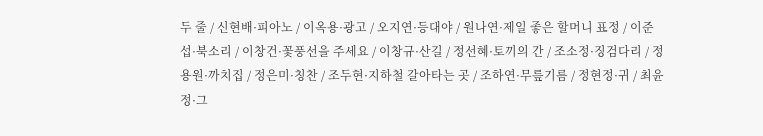두 줄 / 신현배·피아노 / 이옥용·광고 / 오지연·등대야 / 원나연·제일 좋은 할머니 표정 / 이준섭·북소리 / 이창건·꽃풍선을 주세요 / 이창규·산길 / 정선혜·토끼의 간 / 조소정·징검다리 / 정용원·까치집 / 정은미·칭찬 / 조두현·지하철 갈아타는 곳 / 조하연·무릎기름 / 정현정·귀 / 최윤정·그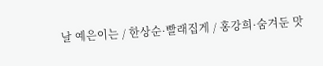날 예은이는 / 한상순·빨래집게 / 홍강희·숨겨둔 맛